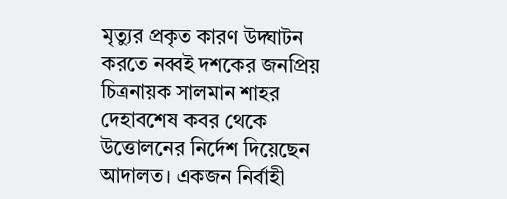মৃত্যুর প্রকৃত কারণ উদ্ঘাটন করতে নব্বই দশকের জনপ্রিয় চিত্রনায়ক সালমান শাহর দেহাবশেষ কবর থেকে উত্তোলনের নির্দেশ দিয়েছেন আদালত। একজন নির্বাহী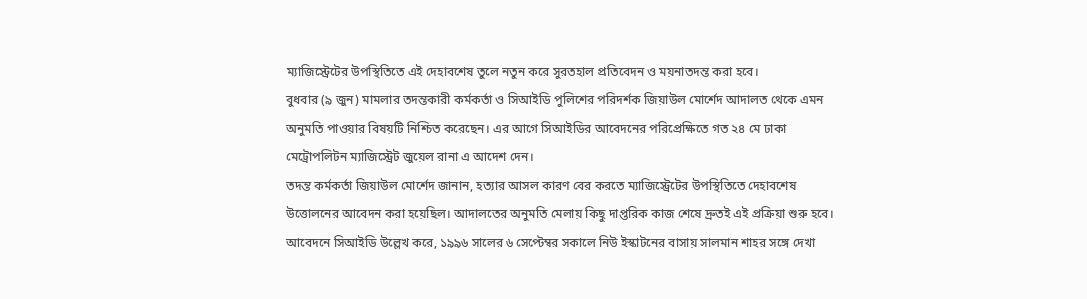ম্যাজিস্ট্রেটের উপস্থিতিতে এই দেহাবশেষ তুলে নতুন করে সুরতহাল প্রতিবেদন ও ময়নাতদন্ত করা হবে।
বুধবার (৯ জুন) মামলার তদন্তকারী কর্মকর্তা ও সিআইডি পুলিশের পরিদর্শক জিয়াউল মোর্শেদ আদালত থেকে এমন অনুমতি পাওয়ার বিষয়টি নিশ্চিত করেছেন। এর আগে সিআইডির আবেদনের পরিপ্রেক্ষিতে গত ২৪ মে ঢাকা মেট্রোপলিটন ম্যাজিস্ট্রেট জুয়েল রানা এ আদেশ দেন।
তদন্ত কর্মকর্তা জিয়াউল মোর্শেদ জানান, হত্যার আসল কারণ বের করতে ম্যাজিস্ট্রেটের উপস্থিতিতে দেহাবশেষ উত্তোলনের আবেদন করা হয়েছিল। আদালতের অনুমতি মেলায় কিছু দাপ্তরিক কাজ শেষে দ্রুতই এই প্রক্রিয়া শুরু হবে।
আবেদনে সিআইডি উল্লেখ করে, ১৯৯৬ সালের ৬ সেপ্টেম্বর সকালে নিউ ইস্কাটনের বাসায় সালমান শাহর সঙ্গে দেখা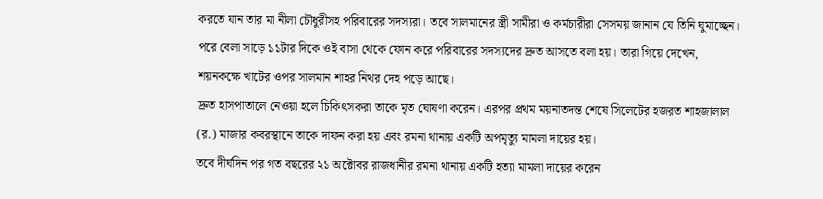করতে যান তার মা নীলা চৌধুরীসহ পরিবারের সদস্যরা। তবে সালমানের স্ত্রী সামীরা ও কর্মচারীরা সেসময় জানান যে তিনি ঘুমাচ্ছেন।
পরে বেলা সাড়ে ১১টার দিকে ওই বাসা থেকে ফোন করে পরিবারের সদস্যদের দ্রুত আসতে বলা হয়। তারা গিয়ে দেখেন, শয়নকক্ষে খাটের ওপর সালমান শাহর নিথর দেহ পড়ে আছে।
দ্রুত হাসপাতালে নেওয়া হলে চিকিৎসকরা তাকে মৃত ঘোষণা করেন। এরপর প্রথম ময়নাতদন্ত শেষে সিলেটের হজরত শাহজালাল (র.) মাজার কবরস্থানে তাকে দাফন করা হয় এবং রমনা থানায় একটি অপমৃত্যু মামলা দায়ের হয়।
তবে দীর্ঘদিন পর গত বছরের ২১ অক্টোবর রাজধানীর রমনা থানায় একটি হত্যা মামলা দায়ের করেন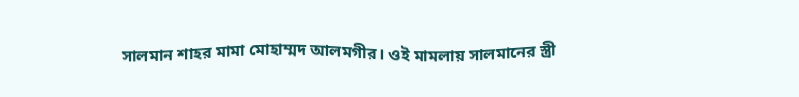সালমান শাহর মামা মোহাম্মদ আলমগীর। ওই মামলায় সালমানের স্ত্রী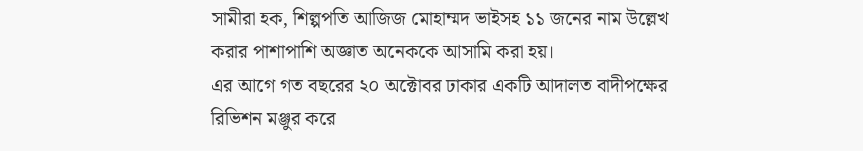সামীরা হক, শিল্পপতি আজিজ মোহাম্মদ ভাইসহ ১১ জনের নাম উল্লেখ করার পাশাপাশি অজ্ঞাত অনেককে আসামি করা হয়।
এর আগে গত বছরের ২০ অক্টোবর ঢাকার একটি আদালত বাদীপক্ষের রিভিশন মঞ্জুর করে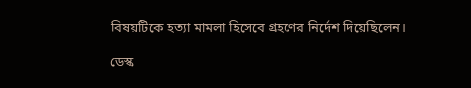বিষয়টিকে হত্যা মামলা হিসেবে গ্রহণের নির্দেশ দিয়েছিলেন।

ডেস্ক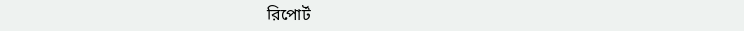রিপোর্ট